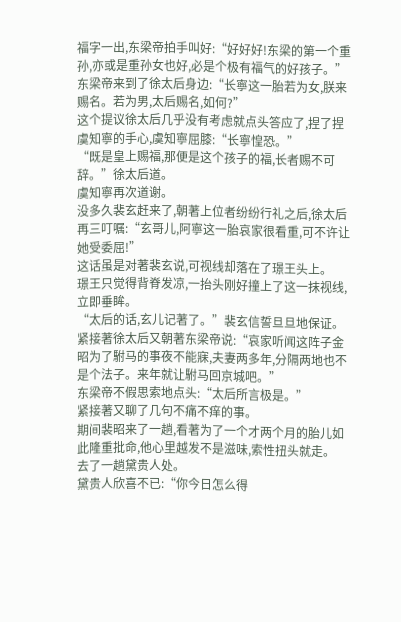福字一出,东梁帝拍手叫好:“好好好!东梁的第一个重孙,亦或是重孙女也好,必是个极有福气的好孩子。”
东梁帝来到了徐太后身边:“长寧这一胎若为女,朕来赐名。若为男,太后赐名,如何?”
这个提议徐太后几乎没有考虑就点头答应了,捏了捏虞知寧的手心,虞知寧屈膝:“长寧惶恐。”
“既是皇上赐福,那便是这个孩子的福,长者赐不可辞。”徐太后道。
虞知寧再次道谢。
没多久裴玄赶来了,朝著上位者纷纷行礼之后,徐太后再三叮嘱:“玄哥儿,阿寧这一胎哀家很看重,可不许让她受委屈!”
这话虽是对著裴玄说,可视线却落在了璟王头上。
璟王只觉得背脊发凉,一抬头刚好撞上了这一抹视线,立即垂眸。
“太后的话,玄儿记著了。”裴玄信誓旦旦地保证。
紧接著徐太后又朝著东梁帝说:“哀家听闻这阵子金昭为了駙马的事夜不能寐,夫妻两多年,分隔两地也不是个法子。来年就让駙马回京城吧。”
东梁帝不假思索地点头:“太后所言极是。”
紧接著又聊了几句不痛不痒的事。
期间裴昭来了一趟,看著为了一个才两个月的胎儿如此隆重批命,他心里越发不是滋味,索性扭头就走。
去了一趟黛贵人处。
黛贵人欣喜不已:“你今日怎么得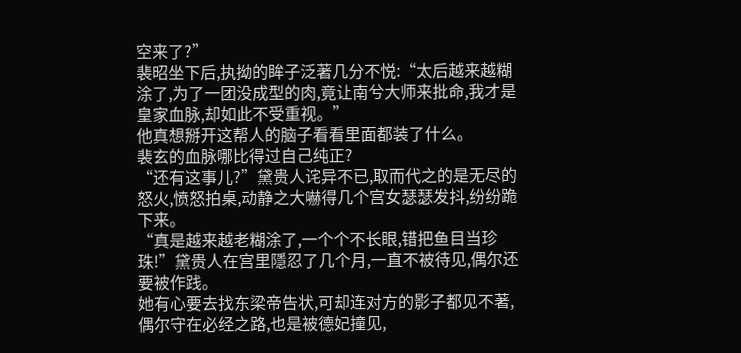空来了?”
裴昭坐下后,执拗的眸子泛著几分不悦:“太后越来越糊涂了,为了一团没成型的肉,竟让南兮大师来批命,我才是皇家血脉,却如此不受重视。”
他真想掰开这帮人的脑子看看里面都装了什么。
裴玄的血脉哪比得过自己纯正?
“还有这事儿?”黛贵人诧异不已,取而代之的是无尽的怒火,愤怒拍桌,动静之大嚇得几个宫女瑟瑟发抖,纷纷跪下来。
“真是越来越老糊涂了,一个个不长眼,错把鱼目当珍珠!”黛贵人在宫里隱忍了几个月,一直不被待见,偶尔还要被作践。
她有心要去找东梁帝告状,可却连对方的影子都见不著,偶尔守在必经之路,也是被德妃撞见,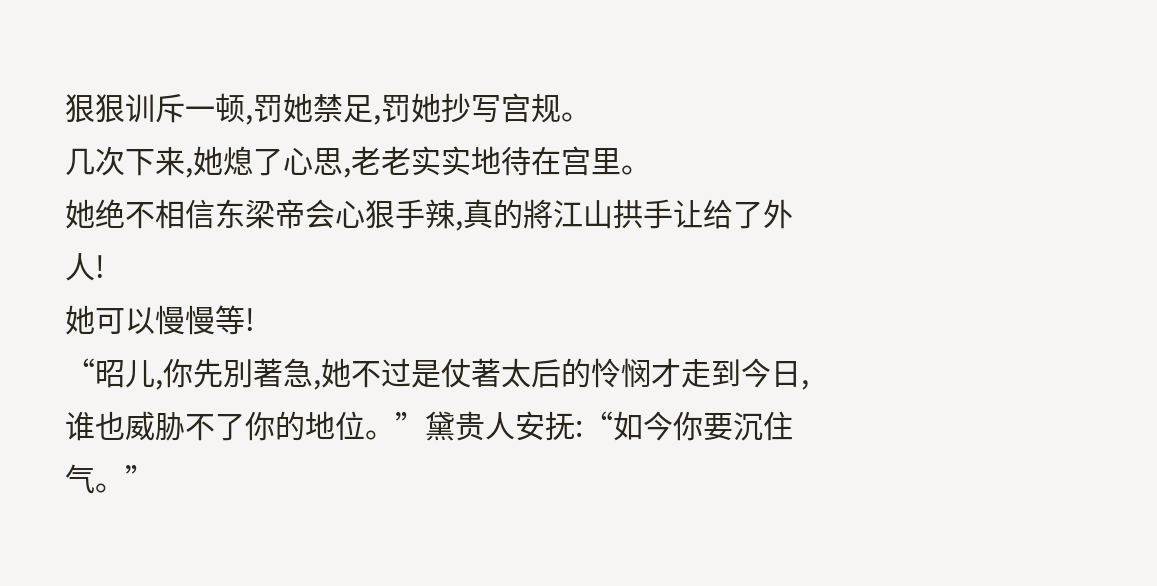狠狠训斥一顿,罚她禁足,罚她抄写宫规。
几次下来,她熄了心思,老老实实地待在宫里。
她绝不相信东梁帝会心狠手辣,真的將江山拱手让给了外人!
她可以慢慢等!
“昭儿,你先別著急,她不过是仗著太后的怜悯才走到今日,谁也威胁不了你的地位。”黛贵人安抚:“如今你要沉住气。”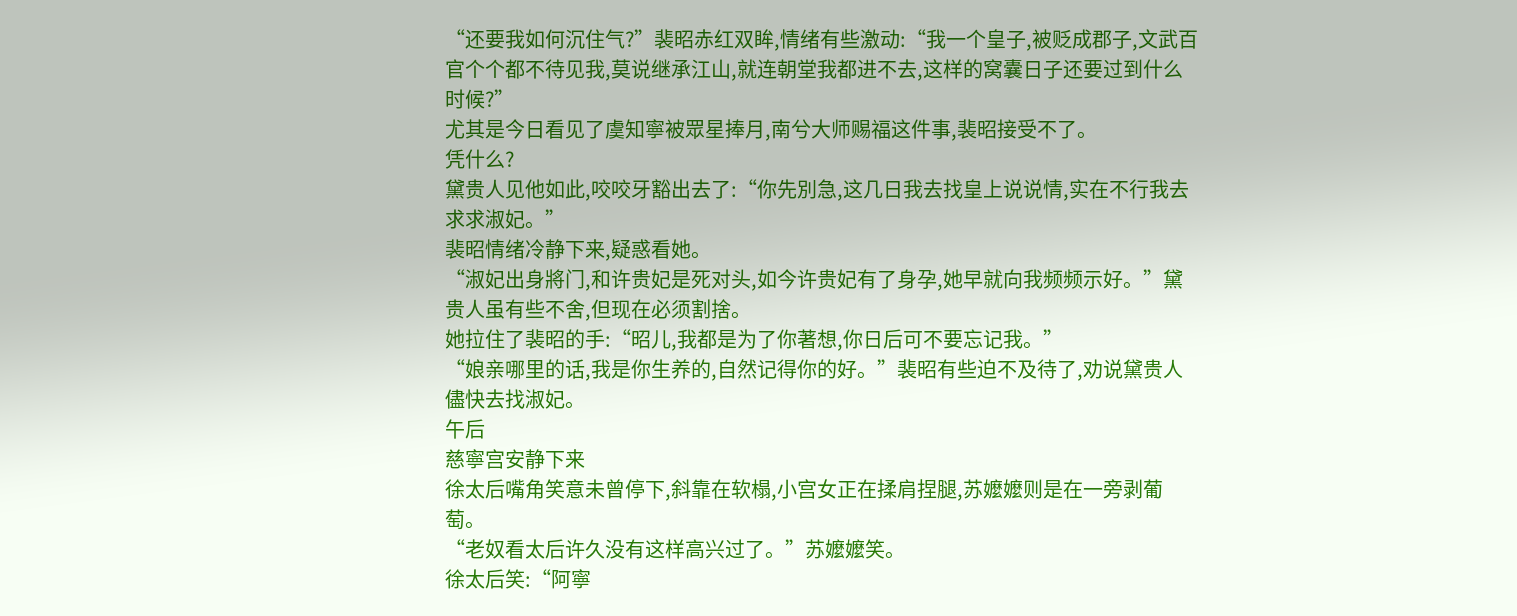“还要我如何沉住气?”裴昭赤红双眸,情绪有些激动:“我一个皇子,被贬成郡子,文武百官个个都不待见我,莫说继承江山,就连朝堂我都进不去,这样的窝囊日子还要过到什么时候?”
尤其是今日看见了虞知寧被眾星捧月,南兮大师赐福这件事,裴昭接受不了。
凭什么?
黛贵人见他如此,咬咬牙豁出去了:“你先別急,这几日我去找皇上说说情,实在不行我去求求淑妃。”
裴昭情绪冷静下来,疑惑看她。
“淑妃出身將门,和许贵妃是死对头,如今许贵妃有了身孕,她早就向我频频示好。”黛贵人虽有些不舍,但现在必须割捨。
她拉住了裴昭的手:“昭儿,我都是为了你著想,你日后可不要忘记我。”
“娘亲哪里的话,我是你生养的,自然记得你的好。”裴昭有些迫不及待了,劝说黛贵人儘快去找淑妃。
午后
慈寧宫安静下来
徐太后嘴角笑意未曾停下,斜靠在软榻,小宫女正在揉肩捏腿,苏嬤嬤则是在一旁剥葡萄。
“老奴看太后许久没有这样高兴过了。”苏嬤嬤笑。
徐太后笑:“阿寧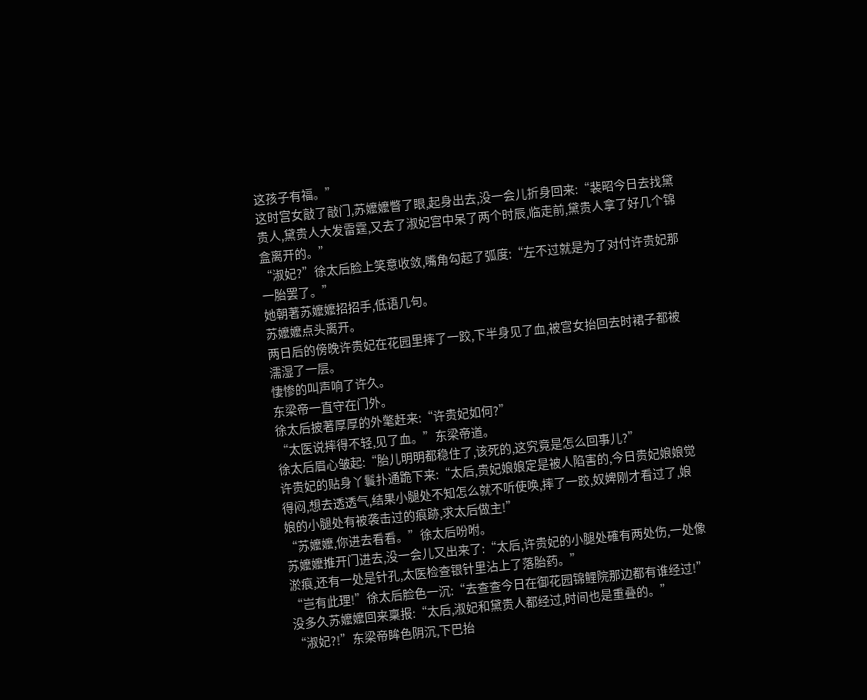这孩子有福。”
这时宫女敲了敲门,苏嬤嬤瞥了眼,起身出去,没一会儿折身回来:“裴昭今日去找黛贵人,黛贵人大发雷霆,又去了淑妃宫中呆了两个时辰,临走前,黛贵人拿了好几个锦盒离开的。”
“淑妃?”徐太后脸上笑意收敛,嘴角勾起了弧度:“左不过就是为了对付许贵妃那一胎罢了。”
她朝著苏嬤嬤招招手,低语几句。
苏嬤嬤点头离开。
两日后的傍晚许贵妃在花园里摔了一跤,下半身见了血,被宫女抬回去时裙子都被濡湿了一层。
悽惨的叫声响了许久。
东梁帝一直守在门外。
徐太后披著厚厚的外氅赶来:“许贵妃如何?”
“太医说摔得不轻,见了血。”东梁帝道。
徐太后眉心皱起:“胎儿明明都稳住了,该死的,这究竟是怎么回事儿?”
许贵妃的贴身丫鬟扑通跪下来:“太后,贵妃娘娘定是被人陷害的,今日贵妃娘娘觉得闷,想去透透气,结果小腿处不知怎么就不听使唤,摔了一跤,奴婢刚才看过了,娘娘的小腿处有被袭击过的痕跡,求太后做主!”
“苏嬤嬤,你进去看看。”徐太后吩咐。
苏嬤嬤推开门进去,没一会儿又出来了:“太后,许贵妃的小腿处確有两处伤,一处像淤痕,还有一处是针孔,太医检查银针里沾上了落胎药。”
“岂有此理!”徐太后脸色一沉:“去查查今日在御花园锦鲤院那边都有谁经过!”
没多久苏嬤嬤回来稟报:“太后,淑妃和黛贵人都经过,时间也是重叠的。”
“淑妃?!”东梁帝眸色阴沉,下巴抬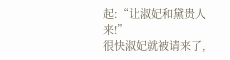起:“让淑妃和黛贵人来!”
很快淑妃就被请来了,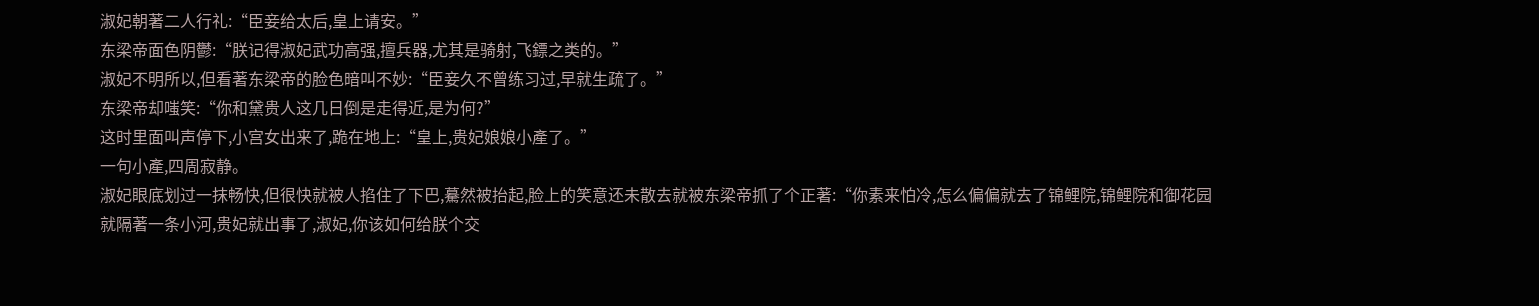淑妃朝著二人行礼:“臣妾给太后,皇上请安。”
东梁帝面色阴鬱:“朕记得淑妃武功高强,擅兵器,尤其是骑射,飞鏢之类的。”
淑妃不明所以,但看著东梁帝的脸色暗叫不妙:“臣妾久不曾练习过,早就生疏了。”
东梁帝却嗤笑:“你和黛贵人这几日倒是走得近,是为何?”
这时里面叫声停下,小宫女出来了,跪在地上:“皇上,贵妃娘娘小產了。”
一句小產,四周寂静。
淑妃眼底划过一抹畅快,但很快就被人掐住了下巴,驀然被抬起,脸上的笑意还未散去就被东梁帝抓了个正著:“你素来怕冷,怎么偏偏就去了锦鲤院,锦鲤院和御花园就隔著一条小河,贵妃就出事了,淑妃,你该如何给朕个交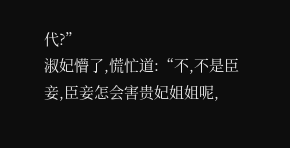代?”
淑妃懵了,慌忙道:“不,不是臣妾,臣妾怎会害贵妃姐姐呢,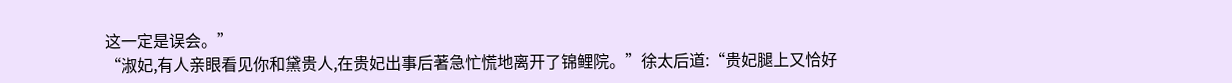这一定是误会。”
“淑妃,有人亲眼看见你和黛贵人,在贵妃出事后著急忙慌地离开了锦鲤院。”徐太后道:“贵妃腿上又恰好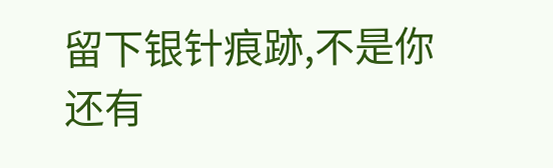留下银针痕跡,不是你还有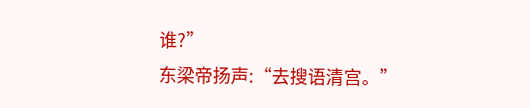谁?”
东梁帝扬声:“去搜语清宫。”